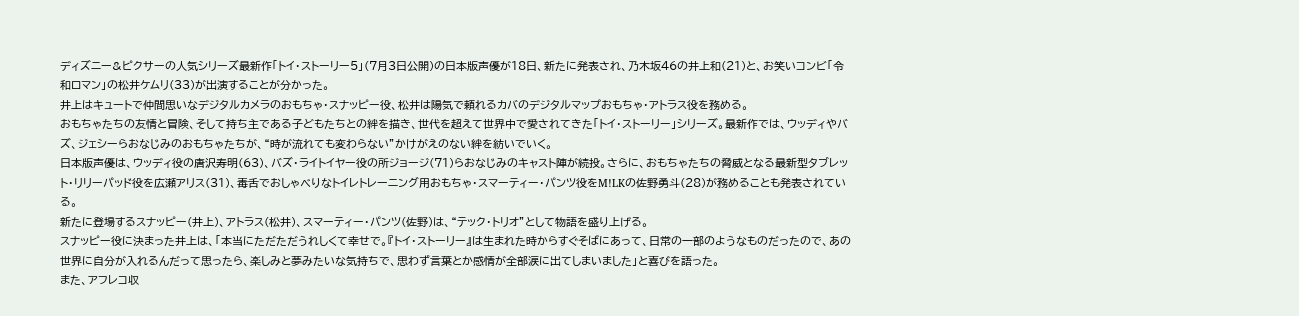ディズニー&ピクサーの人気シリーズ最新作「トイ・ストーリー5」(7月3日公開)の日本版声優が18日、新たに発表され、乃木坂46の井上和(21)と、お笑いコンビ「令和ロマン」の松井ケムリ(33)が出演することが分かった。
井上はキュートで仲間思いなデジタルカメラのおもちゃ・スナッピー役、松井は陽気で頼れるカバのデジタルマップおもちゃ・アトラス役を務める。
おもちゃたちの友情と冒険、そして持ち主である子どもたちとの絆を描き、世代を超えて世界中で愛されてきた「トイ・ストーリー」シリーズ。最新作では、ウッディやバズ、ジェシーらおなじみのおもちゃたちが、“時が流れても変わらない”かけがえのない絆を紡いでいく。
日本版声優は、ウッディ役の唐沢寿明(63)、バズ・ライトイヤー役の所ジョージ(71)らおなじみのキャスト陣が続投。さらに、おもちゃたちの脅威となる最新型タブレット・リリーパッド役を広瀬アリス(31)、毒舌でおしゃべりなトイレトレーニング用おもちゃ・スマーティー・パンツ役をM!LKの佐野勇斗(28)が務めることも発表されている。
新たに登場するスナッピー(井上)、アトラス(松井)、スマーティー・パンツ(佐野)は、“テック・トリオ”として物語を盛り上げる。
スナッピー役に決まった井上は、「本当にただただうれしくて幸せで。『トイ・ストーリー』は生まれた時からすぐそばにあって、日常の一部のようなものだったので、あの世界に自分が入れるんだって思ったら、楽しみと夢みたいな気持ちで、思わず言葉とか感情が全部涙に出てしまいました」と喜びを語った。
また、アフレコ収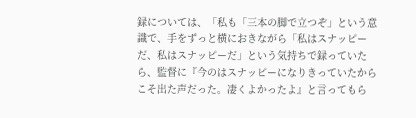録については、「私も「三本の脚で立つぞ」という意識で、手をずっと横におきながら「私はスナッピーだ、私はスナッピーだ」という気持ちで録っていたら、監督に『今のはスナッピーになりきっていたからこそ出た声だった。凄くよかったよ』と言ってもら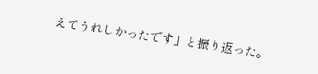えてうれしかったです」と振り返った。